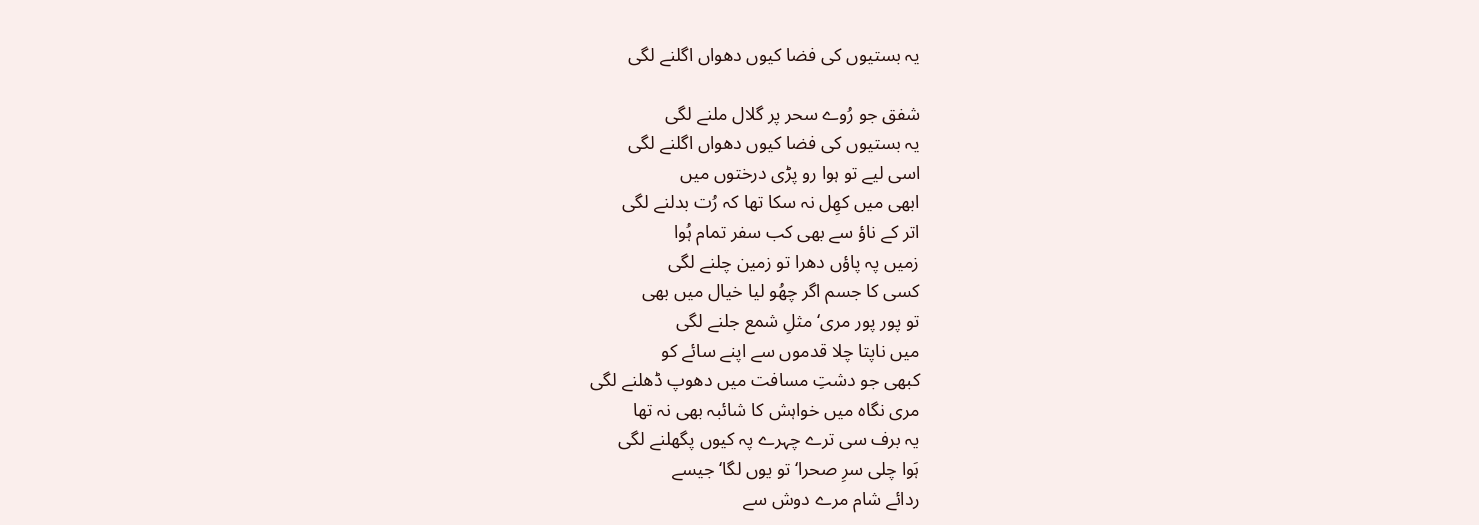یہ بستیوں کی فضا کیوں دھواں اگلنے لگی

شفق جو رُوے سحر پر گلال ملنے لگی
یہ بستیوں کی فضا کیوں دھواں اگلنے لگی
اسی لیے تو ہوا رو پڑی درختوں میں
ابھی میں کھِل نہ سکا تھا کہ رُت بدلنے لگی
اتر کے ناؤ سے بھی کب سفر تمام ہُوا
زمیں پہ پاؤں دھرا تو زمین چلنے لگی
کسی کا جسم اگر چھُو لیا خیال میں بھی
تو پور پور مری‘ مثلِ شمع جلنے لگی
میں ناپتا چلا قدموں سے اپنے سائے کو
کبھی جو دشتِ مسافت میں دھوپ ڈھلنے لگی
مری نگاہ میں خواہش کا شائبہ بھی نہ تھا
یہ برف سی ترے چہرے پہ کیوں پگھلنے لگی
ہَوا چلی سرِ صحرا‘ تو یوں لگا‘ جیسے
ردائے شام مرے دوش سے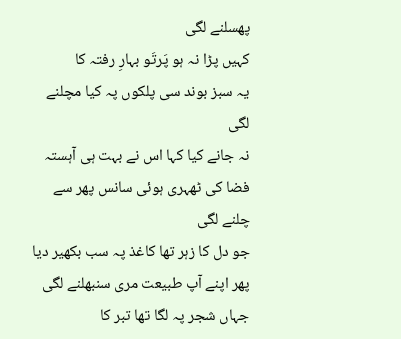پھسلنے لگی
کہیں پڑا نہ ہو پَرتَو بہارِ رفتہ کا
یہ سبز بوند سی پلکوں پہ کیا مچلنے لگی
نہ جانے کیا کہا اس نے بہت ہی آہستہ
فضا کی ٹھہری ہوئی سانس پھر سے چلنے لگی
جو دل کا زہر تھا کاغذ پہ سب بکھیر دیا
پھر اپنے آپ طبیعت مری سنبھلنے لگی
جہاں شجر پہ لگا تھا تبر کا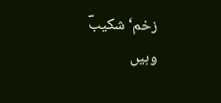زخم‘ شکیبؔ
وہیں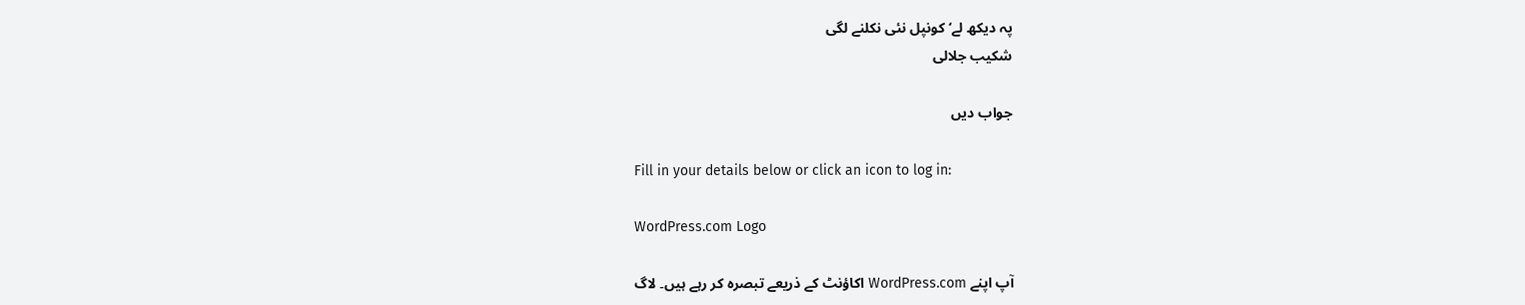پہ دیکھ لے‘ کونپل نئی نکلنے لگی
شکیب جلالی

جواب دیں

Fill in your details below or click an icon to log in:

WordPress.com Logo

آپ اپنے WordPress.com اکاؤنٹ کے ذریعے تبصرہ کر رہے ہیں۔ لاگ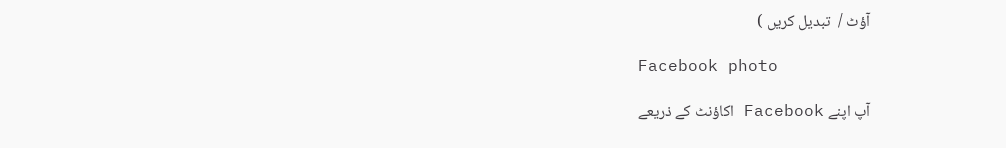آؤٹ /  تبدیل کریں )

Facebook photo

آپ اپنے Facebook اکاؤنٹ کے ذریعے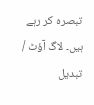تبصرہ کر رہے ہیں۔ لاگ آؤٹ /  تبدیل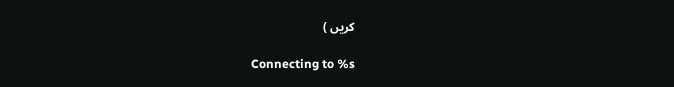کریں )

Connecting to %s